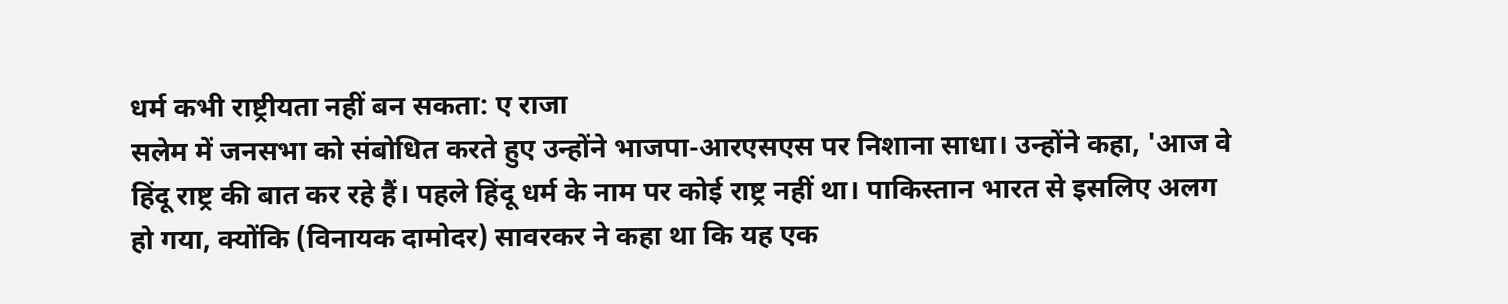धर्म कभी राष्ट्रीयता नहीं बन सकता: ए राजा
सलेम में जनसभा को संबोधित करते हुए उन्होंने भाजपा-आरएसएस पर निशाना साधा। उन्होंने कहा, 'आज वे हिंदू राष्ट्र की बात कर रहे हैं। पहले हिंदू धर्म के नाम पर कोई राष्ट्र नहीं था। पाकिस्तान भारत से इसलिए अलग हो गया, क्योंकि (विनायक दामोदर) सावरकर ने कहा था कि यह एक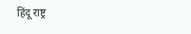हिंदू राष्ट्र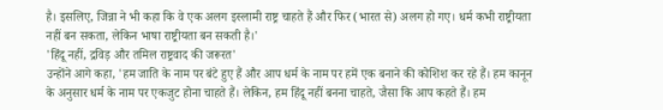है। इसलिए, जिन्ना ने भी कहा कि वे एक अलग इस्लामी राष्ट्र चाहते हैं और फिर (भारत से) अलग हो गए। धर्म कभी राष्ट्रीयता नहीं बन सकता, लेकिन भाषा राष्ट्रीयता बन सकती है।'
'हिंदू नहीं, द्रविड़ और तमिल राष्ट्रवाद की जरूरत'
उन्होंने आगे कहा, 'हम जाति के नाम पर बंटे हुए हैं और आप धर्म के नाम पर हमें एक बनाने की कोशिश कर रहे हैं। हम कानून के अनुसार धर्म के नाम पर एकजुट होना चाहते हैं। लेकिन, हम हिंदू नहीं बनना चाहते, जैसा कि आप कहते हैं। हम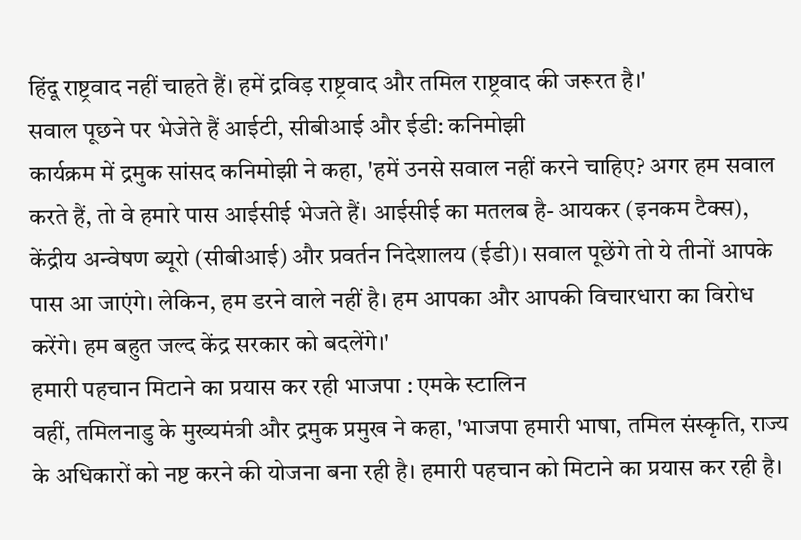हिंदू राष्ट्रवाद नहीं चाहते हैं। हमें द्रविड़ राष्ट्रवाद और तमिल राष्ट्रवाद की जरूरत है।'
सवाल पूछने पर भेजेते हैं आईटी, सीबीआई और ईडी: कनिमोझी
कार्यक्रम में द्रमुक सांसद कनिमोझी ने कहा, 'हमें उनसे सवाल नहीं करने चाहिए? अगर हम सवाल करते हैं, तो वे हमारे पास आईसीई भेजते हैं। आईसीई का मतलब है- आयकर (इनकम टैक्स), केंद्रीय अन्वेषण ब्यूरो (सीबीआई) और प्रवर्तन निदेशालय (ईडी)। सवाल पूछेंगे तो ये तीनों आपके पास आ जाएंगे। लेकिन, हम डरने वाले नहीं है। हम आपका और आपकी विचारधारा का विरोध करेंगे। हम बहुत जल्द केंद्र सरकार को बदलेंगे।'
हमारी पहचान मिटाने का प्रयास कर रही भाजपा : एमके स्टालिन
वहीं, तमिलनाडु के मुख्यमंत्री और द्रमुक प्रमुख ने कहा, 'भाजपा हमारी भाषा, तमिल संस्कृति, राज्य के अधिकारों को नष्ट करने की योजना बना रही है। हमारी पहचान को मिटाने का प्रयास कर रही है।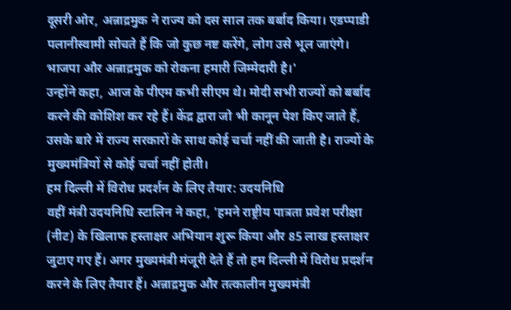दूसरी ओर, अन्नाद्रमुक ने राज्य को दस साल तक बर्बाद किया। एडप्पाडी पलानीस्वामी सोचते हैं कि जो कुछ नष्ट करेंगे, लोग उसे भूल जाएंगे। भाजपा और अन्नाद्रमुक को रोकना हमारी जिम्मेदारी है।'
उन्होंने कहा, आज के पीएम कभी सीएम थे। मोदी सभी राज्यों को बर्बाद करने की कोशिश कर रहे हैं। केंद्र द्वारा जो भी कानून पेश किए जाते हैं, उसके बारे में राज्य सरकारों के साथ कोई चर्चा नहीं की जाती है। राज्यों के मुख्यमंत्रियों से कोई चर्चा नहीं होती।
हम दिल्ली में विरोध प्रदर्शन के लिए तैयार: उदयनिधि
वहीं मंत्री उदयनिधि स्टालिन ने कहा, 'हमने राष्ट्रीय पात्रता प्रवेश परीक्षा (नीट) के खिलाफ हस्ताक्षर अभियान शुरू किया और 85 लाख हस्ताक्षर जुटाए गए हैं। अगर मुख्यमंत्री मंजूरी देते हैं तो हम दिल्ली में विरोध प्रदर्शन करने के लिए तैयार हैं। अन्नाद्रमुक और तत्कालीन मुख्यमंत्री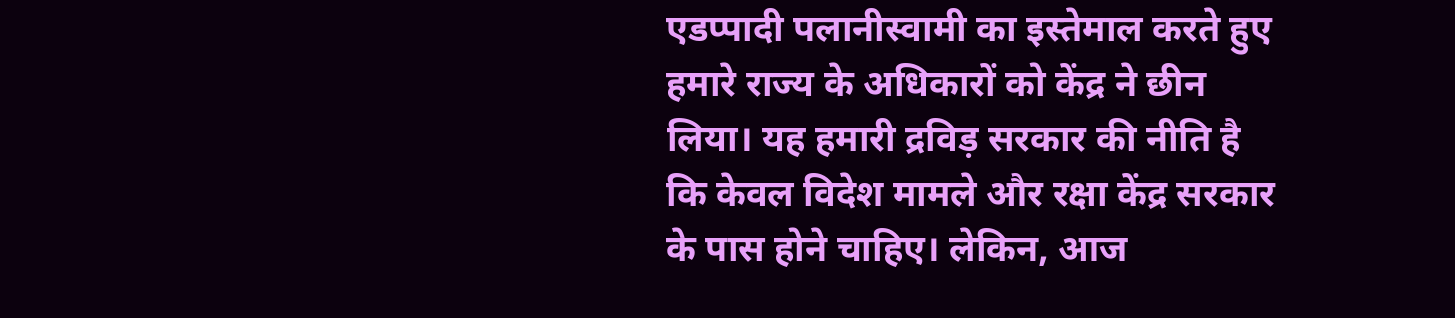एडप्पादी पलानीस्वामी का इस्तेमाल करते हुए हमारे राज्य के अधिकारों को केंद्र ने छीन लिया। यह हमारी द्रविड़ सरकार की नीति है कि केवल विदेश मामले और रक्षा केंद्र सरकार के पास होने चाहिए। लेकिन, आज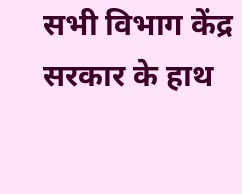सभी विभाग केंद्र सरकार के हाथ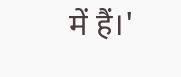में हैं।'